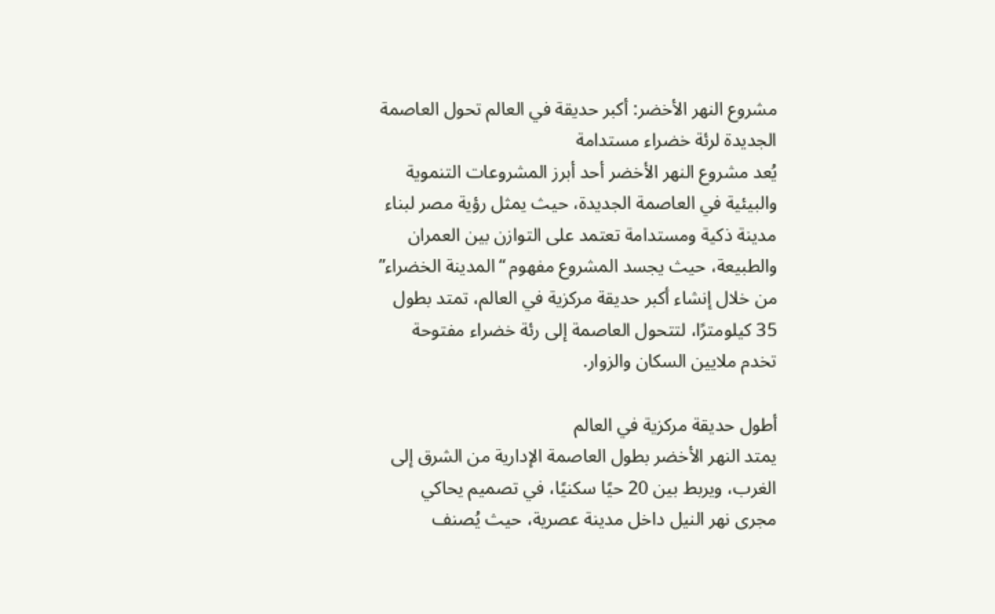مشروع النهر الأخضر: أكبر حديقة في العالم تحول العاصمة الجديدة لرئة خضراء مستدامة
يُعد مشروع النهر الأخضر أحد أبرز المشروعات التنموية والبيئية في العاصمة الجديدة، حيث يمثل رؤية مصر لبناء مدينة ذكية ومستدامة تعتمد على التوازن بين العمران والطبيعة، حيث يجسد المشروع مفهوم “المدينة الخضراء” من خلال إنشاء أكبر حديقة مركزية في العالم، تمتد بطول 35 كيلومترًا، لتتحول العاصمة إلى رئة خضراء مفتوحة تخدم ملايين السكان والزوار.

أطول حديقة مركزية في العالم
يمتد النهر الأخضر بطول العاصمة الإدارية من الشرق إلى الغرب، ويربط بين 20 حيًا سكنيًا، في تصميم يحاكي مجرى نهر النيل داخل مدينة عصرية، حيث يُصنف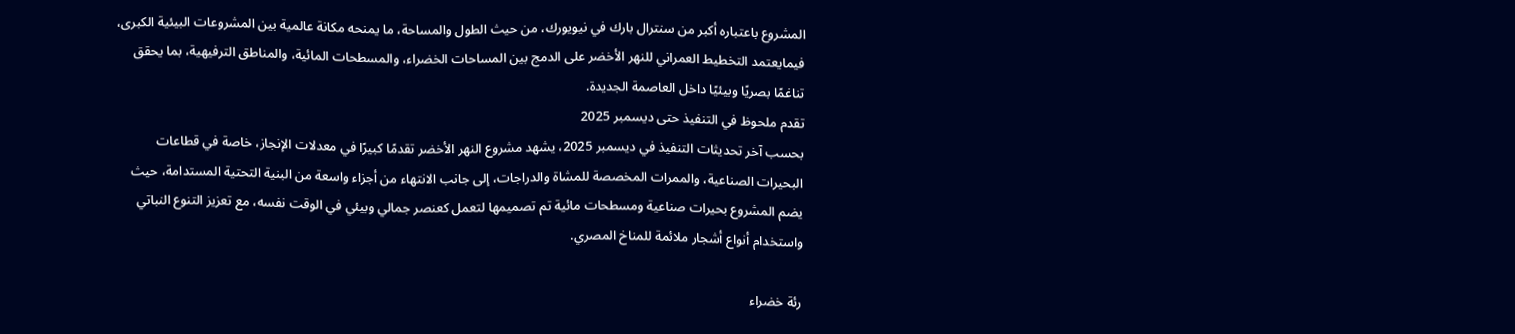المشروع باعتباره أكبر من سنترال بارك في نيويورك، من حيث الطول والمساحة، ما يمنحه مكانة عالمية بين المشروعات البيئية الكبرى، فيمايعتمد التخطيط العمراني للنهر الأخضر على الدمج بين المساحات الخضراء، والمسطحات المائية، والمناطق الترفيهية، بما يحقق تناغمًا بصريًا وبيئيًا داخل العاصمة الجديدة.
تقدم ملحوظ في التنفيذ حتى ديسمبر 2025
بحسب آخر تحديثات التنفيذ في ديسمبر 2025، يشهد مشروع النهر الأخضر تقدمًا كبيرًا في معدلات الإنجاز، خاصة في قطاعات البحيرات الصناعية، والممرات المخصصة للمشاة والدراجات، إلى جانب الانتهاء من أجزاء واسعة من البنية التحتية المستدامة، حيث يضم المشروع بحيرات صناعية ومسطحات مائية تم تصميمها لتعمل كعنصر جمالي وبيئي في الوقت نفسه، مع تعزيز التنوع النباتي واستخدام أنواع أشجار ملائمة للمناخ المصري.

رئة خضراء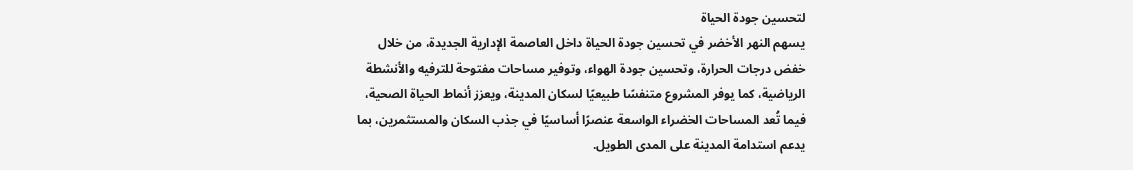لتحسين جودة الحياة
يسهم النهر الأخضر في تحسين جودة الحياة داخل العاصمة الإدارية الجديدة، من خلال خفض درجات الحرارة، وتحسين جودة الهواء، وتوفير مساحات مفتوحة للترفيه والأنشطة الرياضية، كما يوفر المشروع متنفسًا طبيعيًا لسكان المدينة، ويعزز أنماط الحياة الصحية، فيما تُعد المساحات الخضراء الواسعة عنصرًا أساسيًا في جذب السكان والمستثمرين، بما يدعم استدامة المدينة على المدى الطويل.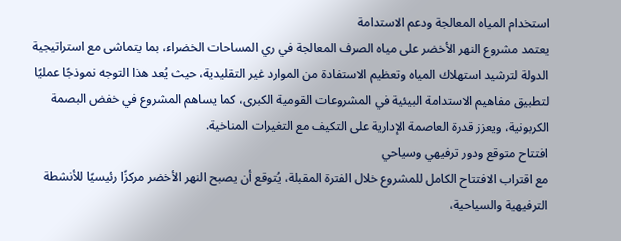استخدام المياه المعالجة ودعم الاستدامة
يعتمد مشروع النهر الأخضر على مياه الصرف المعالجة في ري المساحات الخضراء، بما يتماشى مع استراتيجية الدولة لترشيد استهلاك المياه وتعظيم الاستفادة من الموارد غير التقليدية، حيث يُعد هذا التوجه نموذجًا عمليًا لتطبيق مفاهيم الاستدامة البيئية في المشروعات القومية الكبرى، كما يساهم المشروع في خفض البصمة الكربونية، ويعزز قدرة العاصمة الإدارية على التكيف مع التغيرات المناخية.
افتتاح متوقع ودور ترفيهي وسياحي
مع اقتراب الافتتاح الكامل للمشروع خلال الفترة المقبلة، يُتوقع أن يصبح النهر الأخضر مركزًا رئيسيًا للأنشطة الترفيهية والسياحية،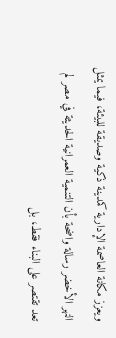ويعزز مكانة العاصمة الإدارية كمدينة ذكية وصديقة للبيئة، فيما يمثل النهر الأخضر رسالة واضحة بأن التنمية العمرانية الحديثة في مصر لم تعد تقتصر على البناء فقط، بل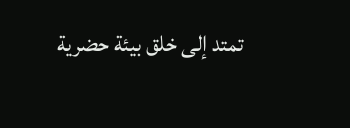تمتد إلى خلق بيئة حضرية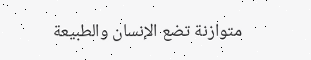متوازنة تضع الإنسان والطبيعة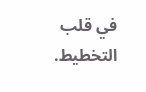في قلب التخطيط.